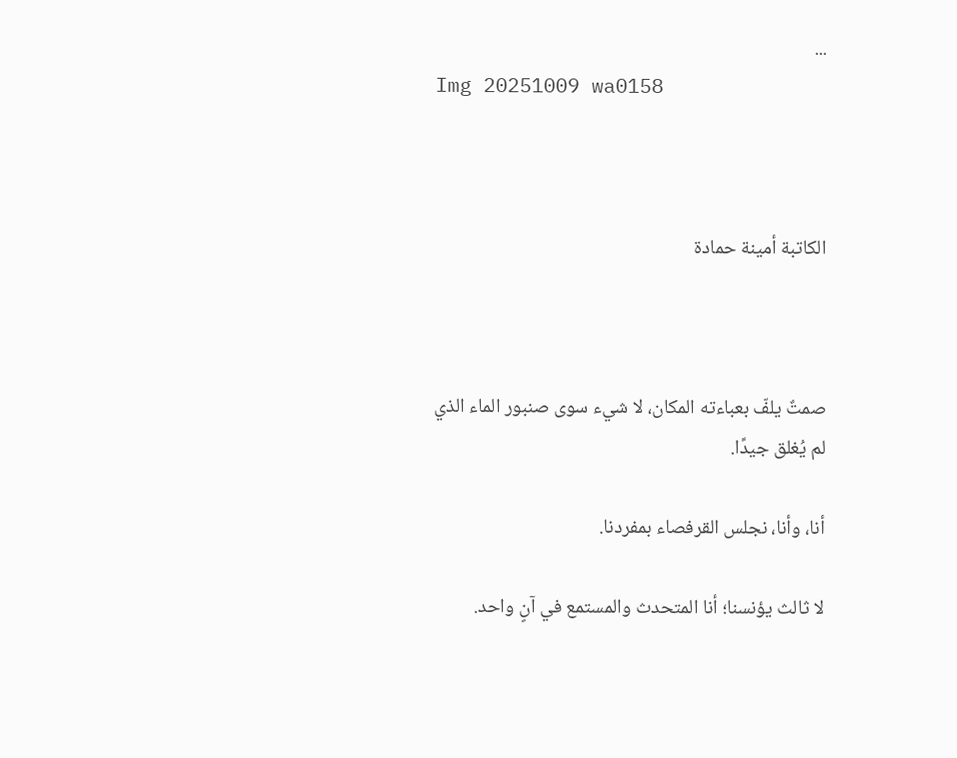...
Img 20251009 wa0158



الكاتبة أمينة حمادة



صمتٌ يلفّ بعباءته المكان، لا شيء سوى صنبور الماء الذي لم يُغلق جيدًا.

أنا، وأنا، نجلس القرفصاء بمفردنا.

لا ثالث يؤنسنا؛ أنا المتحدث والمستمع في آنٍ واحد.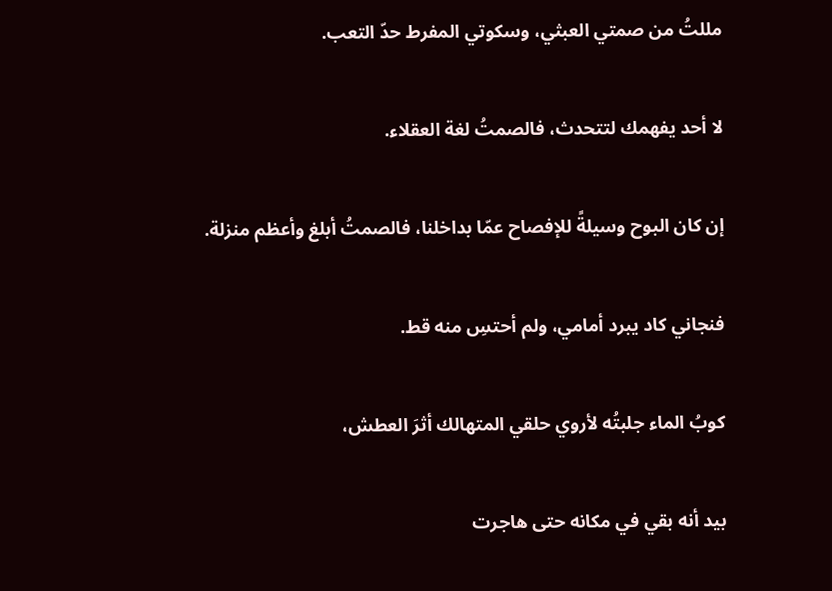مللتُ من صمتي العبثي، وسكوتي المفرط حدّ التعب.

لا أحد يفهمك لتتحدث، فالصمتُ لغة العقلاء.

إن كان البوح وسيلةً للإفصاح عمّا بداخلنا، فالصمتُ أبلغ وأعظم منزلة.

فنجاني كاد يبرد أمامي، ولم أحتسِ منه قط.

كوبُ الماء جلبتُه لأروي حلقي المتهالك أثرَ العطش،

بيد أنه بقي في مكانه حتى هاجرت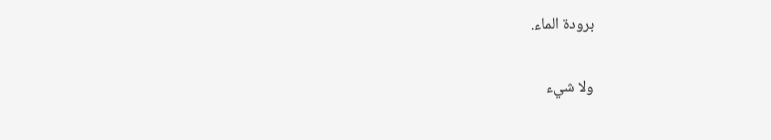برودة الماء.

ولا شيء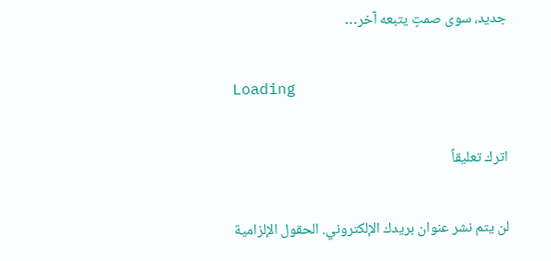جديد، سوى صمتٍ يتبعه آخر…

Loading

اترك تعليقاً

لن يتم نشر عنوان بريدك الإلكتروني. الحقول الإلزامية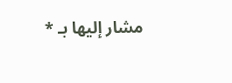مشار إليها بـ *